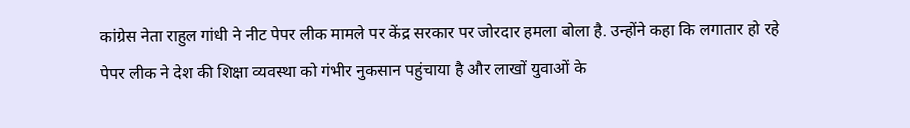कांग्रेस नेता राहुल गांधी ने नीट पेपर लीक मामले पर केंद्र सरकार पर जोरदार हमला बोला है. उन्होंने कहा कि लगातार हो रहे पेपर लीक ने देश की शिक्षा व्यवस्था को गंभीर नुकसान पहुंचाया है और लाखों युवाओं के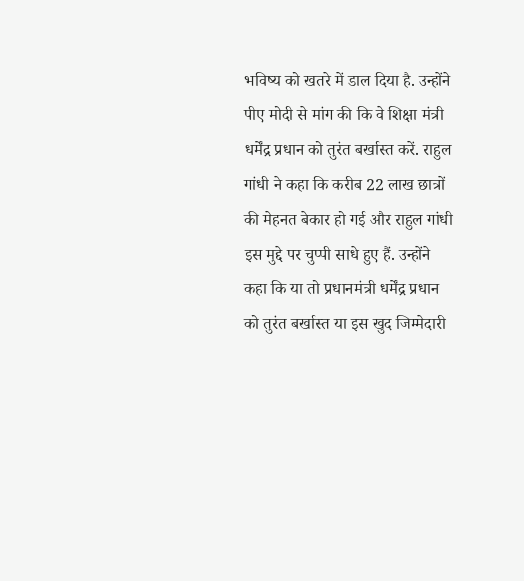भविष्य को खतरे में डाल दिया है. उन्होंने पीए मोदी से मांग की कि वे शिक्षा मंत्री धर्मेंद्र प्रधान को तुरंत बर्खास्त करें. राहुल गांधी ने कहा कि करीब 22 लाख छात्रों की मेहनत बेकार हो गई और राहुल गांधी इस मुद्दे पर चुप्पी साधे हुए हैं. उन्होंने कहा कि या तो प्रधानमंत्री धर्मेंद्र प्रधान को तुरंत बर्खास्त या इस खुद जिम्मेदारी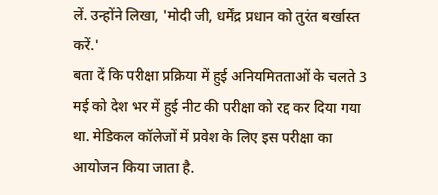लें. उन्होंने लिखा, 'मोदी जी, धर्मेंद्र प्रधान को तुरंत बर्खास्त करें.'
बता दें कि परीक्षा प्रक्रिया में हुई अनियमितताओं के चलते 3 मई को देश भर में हुई नीट की परीक्षा को रद्द कर दिया गया था. मेडिकल कॉलेजों में प्रवेश के लिए इस परीक्षा का आयोजन किया जाता है.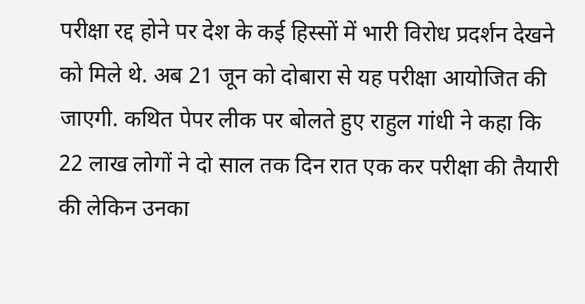परीक्षा रद्द होने पर देश के कई हिस्सों में भारी विरोध प्रदर्शन देखने को मिले थे. अब 21 जून को दोबारा से यह परीक्षा आयोजित की जाएगी. कथित पेपर लीक पर बोलते हुए राहुल गांधी ने कहा कि 22 लाख लोगों ने दो साल तक दिन रात एक कर परीक्षा की तैयारी की लेकिन उनका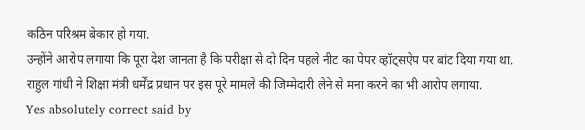कठिन परिश्रम बेकार हो गया.
उन्होंने आरोप लगाया कि पूरा देश जानता है कि परीक्षा से दो दिन पहले नीट का पेपर व्हॉट्सऐप पर बांट दिया गया था. राहुल गांधी ने शिक्षा मंत्री धर्मेंद्र प्रधान पर इस पूरे मामले की जिम्मेदारी लेने से मना करने का भी आरोप लगाया.
Yes absolutely correct said by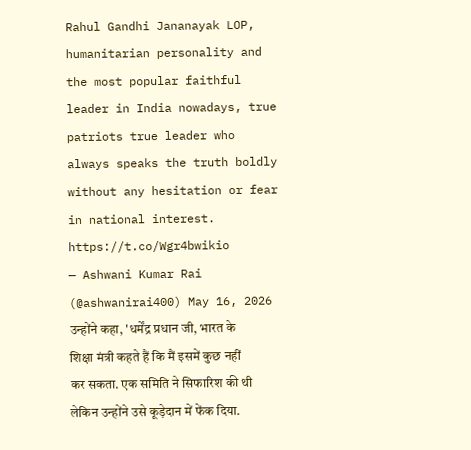Rahul Gandhi Jananayak LOP, humanitarian personality and the most popular faithful leader in India nowadays, true patriots true leader who always speaks the truth boldly without any hesitation or fear in national interest. https://t.co/Wgr4bwikio
— Ashwani Kumar Rai (@ashwanirai400) May 16, 2026
उन्होंने कहा, 'धर्मेंद्र प्रधान जी, भारत के शिक्षा मंत्री कहते हैं कि मैं इसमें कुछ नहीं कर सकता. एक समिति ने सिफारिश की थी लेकिन उन्होंने उसे कूड़ेदान में फेंक दिया.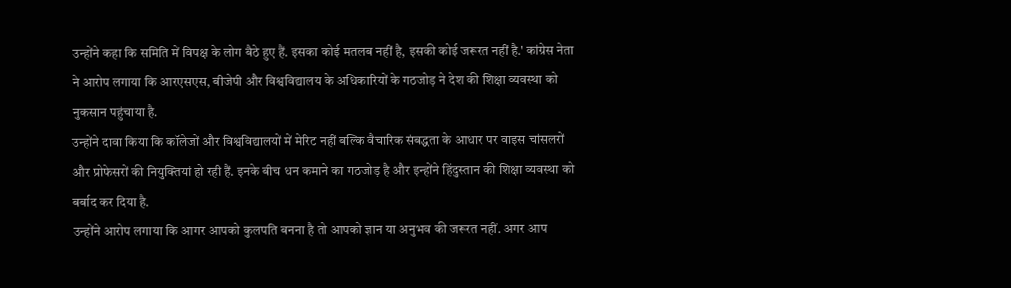उन्होंने कहा कि समिति में विपक्ष के लोग बैठे हुए हैं. इसका कोई मतलब नहीं है, इसकी कोई जरूरत नहीं है.' कांग्रेस नेता ने आरोप लगाया कि आरएसएस, बीजेपी और विश्वविद्यालय के अधिकारियों के गठजोड़ ने देश की शिक्षा व्यवस्था को नुकसान पहुंचाया है.
उन्होंने दावा किया कि कॉलेजों और विश्वविद्यालयों में मेरिट नहीं बल्कि वैचारिक संबद्धता के आधार पर वाइस चांसलरों और प्रोफेसरों की नियुक्तियां हो रही हैं. इनके बीच धन कमाने का गठजोड़ है और इन्होंने हिंदुस्तान की शिक्षा व्यवस्था को बर्बाद कर दिया है.
उन्होंने आरोप लगाया कि आगर आपको कुलपति बनना है तो आपको ज्ञान या अनुभव की जरूरत नहीं. अगर आप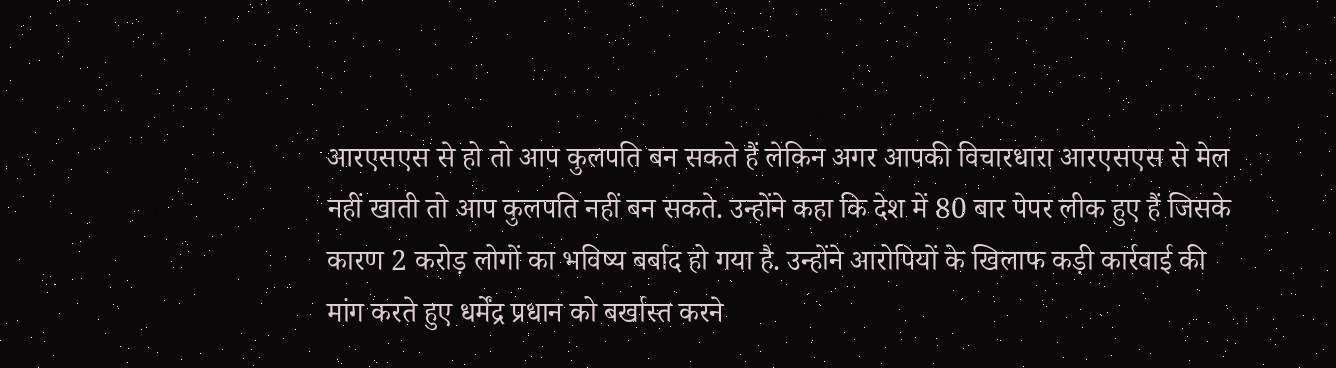आरएसएस से हो तो आप कुलपति बन सकते हैं लेकिन अगर आपकी विचारधारा आरएसएस से मेल नहीं खाती तो आप कुलपति नहीं बन सकते. उन्होंने कहा कि देश में 80 बार पेपर लीक हुए हैं जिसके कारण 2 करोड़ लोगों का भविष्य बर्बाद हो गया है. उन्होंने आरोपियों के खिलाफ कड़ी कार्रवाई की मांग करते हुए धर्मेंद्र प्रधान को बर्खास्त करने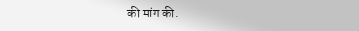की मांग की.